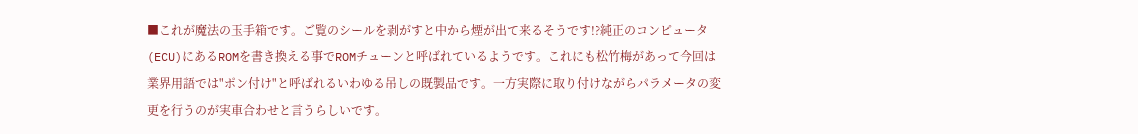■これが魔法の玉手箱です。ご覧のシールを剥がすと中から煙が出て来るそうです!?純正のコンピュータ(ECU)にあるROMを書き換える事でROMチューンと呼ばれているようです。これにも松竹梅があって今回は業界用語では"ポン付け"と呼ばれるいわゆる吊しの既製品です。一方実際に取り付けながらパラメータの変更を行うのが実車合わせと言うらしいです。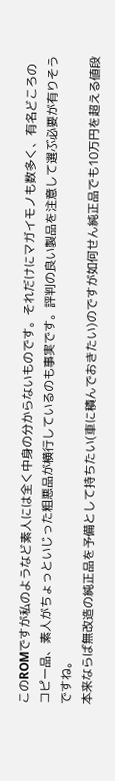このROMですが私のようなど素人には全く中身の分からないものです。それだけにマガイモノも数多く、有名どころのコピー品、素人がちょっといじった粗悪品が横行しているのも事実です。評判の良い製品を注意して選ぶ必要が有りそうですね。
本来ならば無改造の純正品を予備として持ちたい(車に積んでおきたい)のですが如何せん純正品でも10万円を超える値段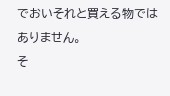でおいそれと買える物ではありません。
そ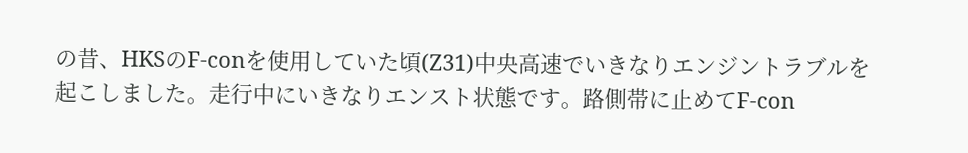の昔、HKSのF-conを使用していた頃(Z31)中央高速でいきなりエンジントラブルを起こしました。走行中にいきなりエンスト状態です。路側帯に止めてF-con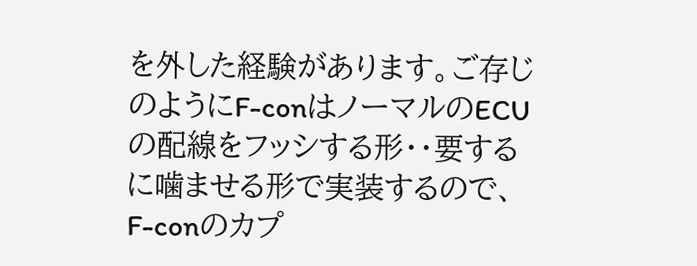を外した経験があります。ご存じのようにF-conはノーマルのECUの配線をフッシする形・・要するに噛ませる形で実装するので、F-conのカプ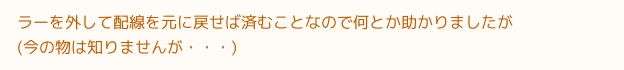ラーを外して配線を元に戻せば済むことなので何とか助かりましたが(今の物は知りませんが・・・)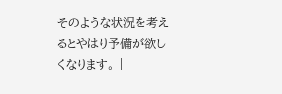そのような状況を考えるとやはり予備が欲しくなります。 |